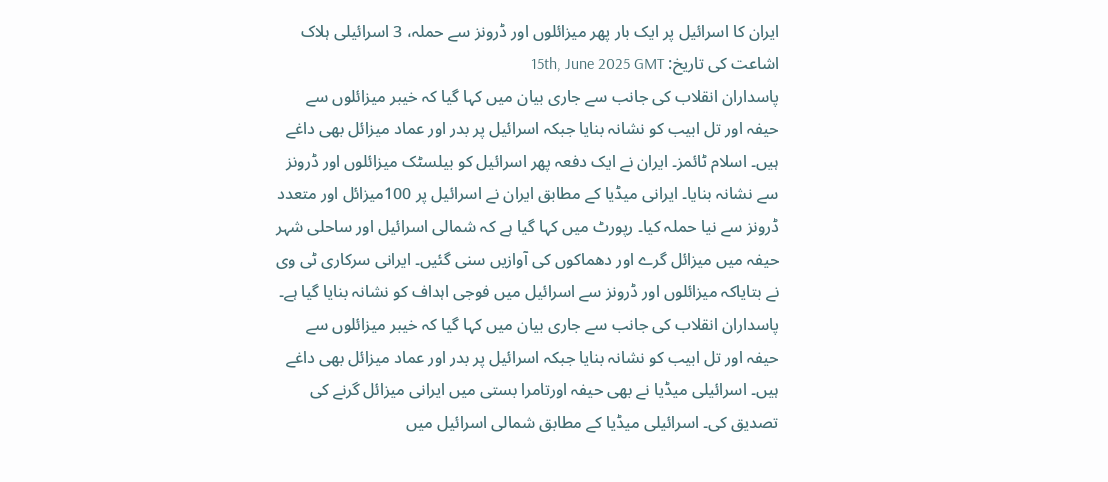ایران کا اسرائیل پر ایک بار پھر میزائلوں اور ڈرونز سے حملہ، 3 اسرائیلی ہلاک
اشاعت کی تاریخ: 15th, June 2025 GMT
پاسداران انقلاب کی جانب سے جاری بیان میں کہا گیا کہ خیبر میزائلوں سے حیفہ اور تل ابیب کو نشانہ بنایا جبکہ اسرائیل پر بدر اور عماد میزائل بھی داغے ہیں۔ اسلام ٹائمز۔ ایران نے ایک دفعہ پھر اسرائیل کو بیلسٹک میزائلوں اور ڈرونز سے نشانہ بنایا۔ ایرانی میڈیا کے مطابق ایران نے اسرائیل پر 100میزائل اور متعدد ڈرونز سے نیا حملہ کیا۔ رپورٹ میں کہا گیا ہے کہ شمالی اسرائیل اور ساحلی شہر حیفہ میں میزائل گرے اور دھماکوں کی آوازیں سنی گئیں۔ ایرانی سرکاری ٹی وی نے بتایاکہ میزائلوں اور ڈرونز سے اسرائیل میں فوجی اہداف کو نشانہ بنایا گیا ہے۔ پاسداران انقلاب کی جانب سے جاری بیان میں کہا گیا کہ خیبر میزائلوں سے حیفہ اور تل ابیب کو نشانہ بنایا جبکہ اسرائیل پر بدر اور عماد میزائل بھی داغے ہیں۔ اسرائیلی میڈیا نے بھی حیفہ اورتامرا بستی میں ایرانی میزائل گرنے کی تصدیق کی۔ اسرائیلی میڈیا کے مطابق شمالی اسرائیل میں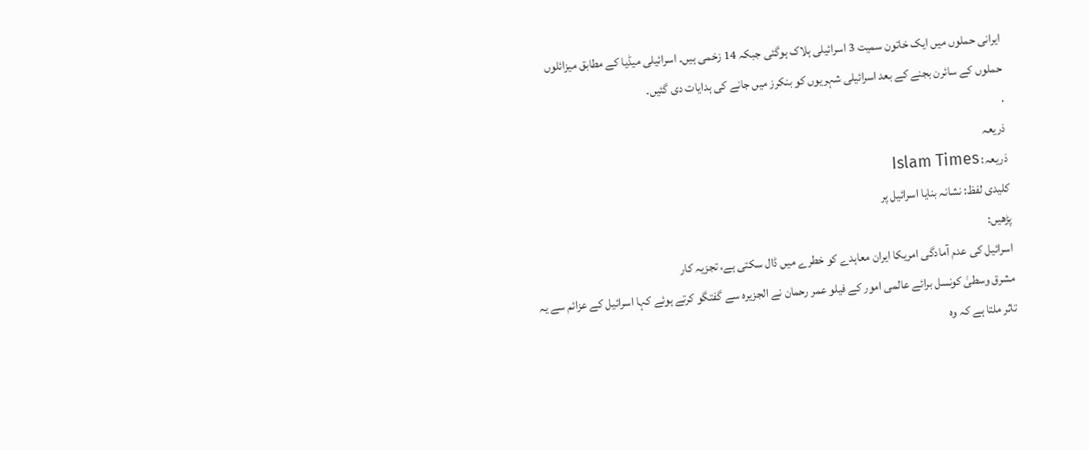ایرانی حملوں میں ایک خاتون سمیت 3 اسرائیلی ہلاک ہوگئی جبکہ 14 زخمی ہیں۔ اسرائیلی میڈیا کے مطابق میزائلوں حملوں کے سائرن بجنے کے بعد اسرائیلی شہریوں کو بنکرز میں جانے کی ہدایات دی گئیں۔
.
ذریعہ
ذریعہ: Islam Times
کلیدی لفظ: نشانہ بنایا اسرائیل پر
پڑھیں:
اسرائیل کی عدم آمادگی امریکا ایران معاہدے کو خطرے میں ڈال سکتی ہے، تجزیہ کار
مشرق وسطیٰ کونسل برائے عالمی امور کے فیلو عمر رحمان نے الجزیرہ سے گفتگو کرتے ہوئے کہا اسرائیل کے عزائم سے یہ تاثر ملتا ہے کہ وہ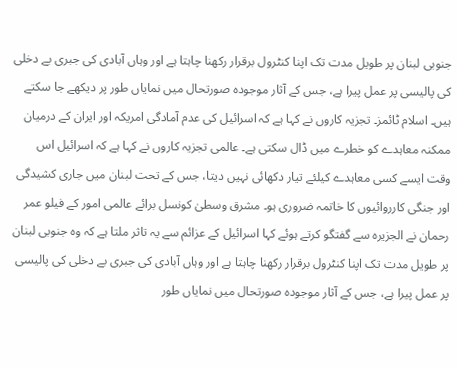جنوبی لبنان پر طویل مدت تک اپنا کنٹرول برقرار رکھنا چاہتا ہے اور وہاں آبادی کی جبری بے دخلی کی پالیسی پر عمل پیرا ہے، جس کے آثار موجودہ صورتحال میں نمایاں طور پر دیکھے جا سکتے ہیں۔ اسلام ٹائمز۔ تجزیہ کاروں نے کہا ہے کہ اسرائیل کی عدم آمادگی امریکہ اور ایران کے درمیان ممکنہ معاہدے کو خطرے میں ڈال سکتی ہے۔ عالمی تجزیہ کاروں نے کہا ہے کہ اسرائیل اس وقت ایسے کسی معاہدے کیلئے تیار دکھائی نہیں دیتا، جس کے تحت لبنان میں جاری کشیدگی اور جنگی کارروائیوں کا خاتمہ ضروری ہو۔ مشرق وسطیٰ کونسل برائے عالمی امور کے فیلو عمر رحمان نے الجزیرہ سے گفتگو کرتے ہوئے کہا اسرائیل کے عزائم سے یہ تاثر ملتا ہے کہ وہ جنوبی لبنان پر طویل مدت تک اپنا کنٹرول برقرار رکھنا چاہتا ہے اور وہاں آبادی کی جبری بے دخلی کی پالیسی پر عمل پیرا ہے، جس کے آثار موجودہ صورتحال میں نمایاں طور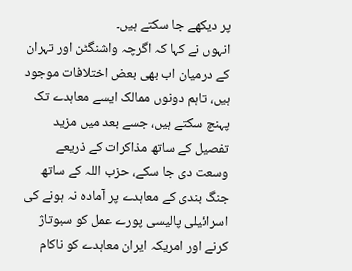پر دیکھے جا سکتے ہیں۔
انہوں نے کہا کہ اگرچہ واشنگٹن اور تہران کے درمیان اب بھی بعض اختلافات موجود ہیں، تاہم دونوں ممالک ایسے معاہدے تک پہنچ سکتے ہیں، جسے بعد میں مزید تفصیل کے ساتھ مذاکرات کے ذریعے وسعت دی جا سکے، حزب اللہ کے ساتھ جنگ بندی کے معاہدے پر آمادہ نہ ہونے کی اسرائیلی پالیسی پورے عمل کو سبوتاژ کرنے اور امریکہ ایران معاہدے کو ناکام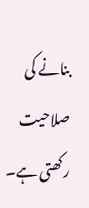بنانے کی صلاحیت رکھتی ہے۔